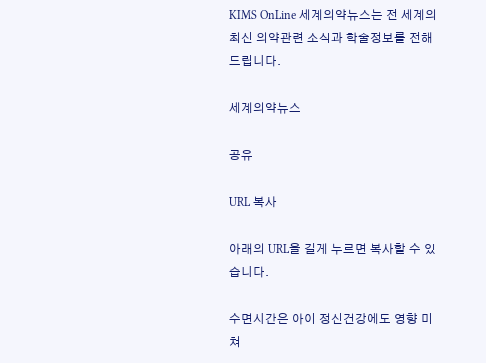KIMS OnLine 세계의약뉴스는 전 세계의 최신 의약관련 소식과 학술정보를 전해 드립니다.

세계의약뉴스

공유

URL 복사

아래의 URL을 길게 누르면 복사할 수 있습니다.

수면시간은 아이 정신건강에도 영향 미쳐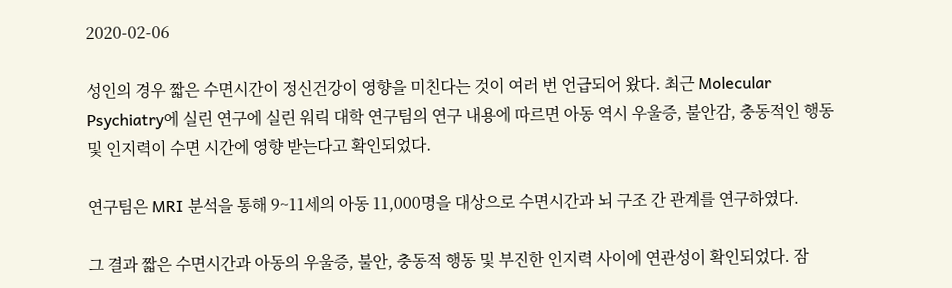2020-02-06

성인의 경우 짧은 수면시간이 정신건강이 영향을 미친다는 것이 여러 번 언급되어 왔다. 최근 Molecular Psychiatry에 실린 연구에 실린 워릭 대학 연구팀의 연구 내용에 따르면 아동 역시 우울증, 불안감, 충동적인 행동 및 인지력이 수면 시간에 영향 받는다고 확인되었다.

연구팀은 MRI 분석을 통해 9~11세의 아동 11,000명을 대상으로 수면시간과 뇌 구조 간 관계를 연구하였다.

그 결과 짧은 수면시간과 아동의 우울증, 불안, 충동적 행동 및 부진한 인지력 사이에 연관성이 확인되었다. 잠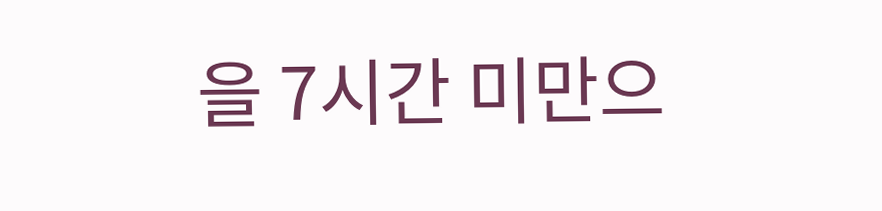을 7시간 미만으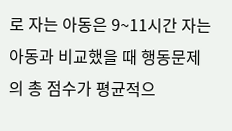로 자는 아동은 9~11시간 자는 아동과 비교했을 때 행동문제의 총 점수가 평균적으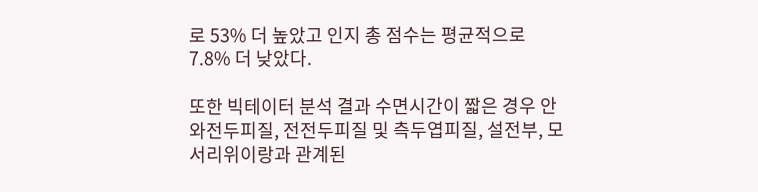로 53% 더 높았고 인지 총 점수는 평균적으로 7.8% 더 낮았다.

또한 빅테이터 분석 결과 수면시간이 짧은 경우 안와전두피질, 전전두피질 및 측두엽피질, 설전부, 모서리위이랑과 관계된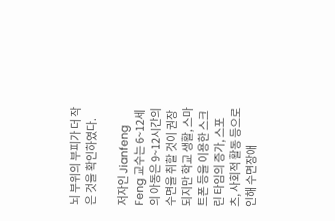뇌 부위의 부피가 더 작은 것을 확인하였다.

저자인 Jianfeng Feng 교수는 6~12세의 아동은 9~12시간의 수면을 취할 것이 권장되지만 학교 생활, 스마트폰 등을 이용한 스크린 타임의 증가, 스포츠, 사회적 활동 등으로 인해 수면장애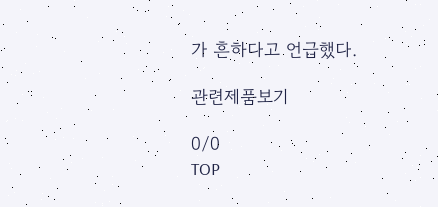가 흔하다고 언급했다.

관련제품보기

0/0
TOP